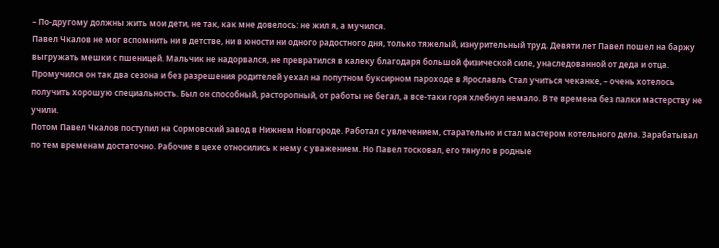– По-другому должны жить мои дети, не так, как мне довелось: не жил я, а мучился.
Павел Чкалов не мог вспомнить ни в детстве, ни в юности ни одного радостного дня, только тяжелый, изнурительный труд. Девяти лет Павел пошел на баржу выгружать мешки с пшеницей. Мальчик не надорвался, не превратился в калеку благодаря большой физической силе, унаследованной от деда и отца. Промучился он так два сезона и без разрешения родителей уехал на попутном буксирном пароходе в Ярославль Стал учиться чеканке, – очень хотелось получить хорошую специальность. Был он способный, расторопный, от работы не бегал, а все-таки горя хлебнул немало. В те времена без палки мастерству не учили.
Потом Павел Чкалов поступил на Сормовский завод в Нижнем Новгороде. Работал с увлечением, старательно и стал мастером котельного дела. Зарабатывал по тем временам достаточно. Рабочие в цехе относились к нему с уважением. Но Павел тосковал, его тянуло в родные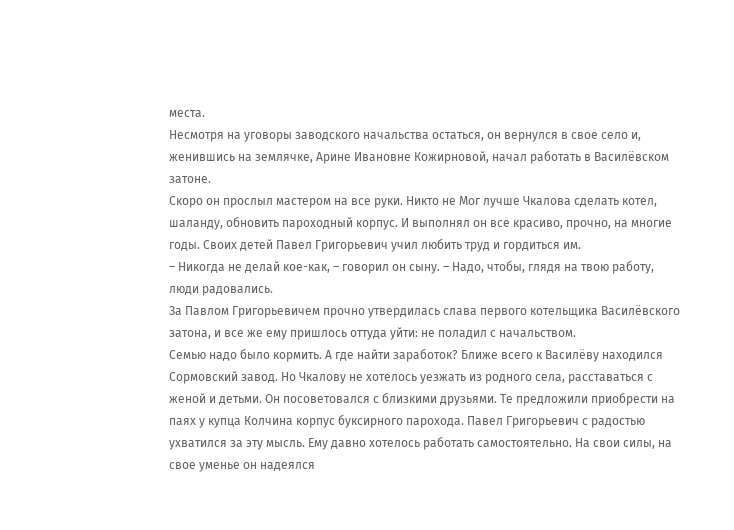места.
Несмотря на уговоры заводского начальства остаться, он вернулся в свое село и, женившись на землячке, Арине Ивановне Кожирновой, начал работать в Василёвском затоне.
Скоро он прослыл мастером на все руки. Никто не Мог лучше Чкалова сделать котел, шаланду, обновить пароходный корпус. И выполнял он все красиво, прочно, на многие годы. Своих детей Павел Григорьевич учил любить труд и гордиться им.
– Никогда не делай кое-как, – говорил он сыну. – Надо, чтобы, глядя на твою работу, люди радовались.
За Павлом Григорьевичем прочно утвердилась слава первого котельщика Василёвского затона, и все же ему пришлось оттуда уйти: не поладил с начальством.
Семью надо было кормить. А где найти заработок? Ближе всего к Василёву находился Сормовский завод. Но Чкалову не хотелось уезжать из родного села, расставаться с женой и детьми. Он посоветовался с близкими друзьями. Те предложили приобрести на паях у купца Колчина корпус буксирного парохода. Павел Григорьевич с радостью ухватился за эту мысль. Ему давно хотелось работать самостоятельно. На свои силы, на свое уменье он надеялся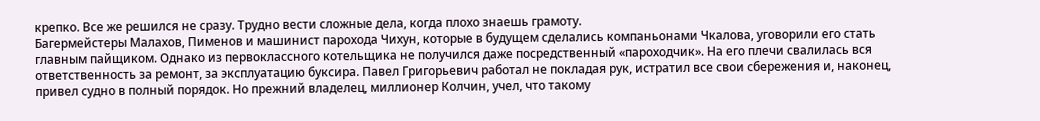крепко. Все же решился не сразу. Трудно вести сложные дела, когда плохо знаешь грамоту.
Багермейстеры Малахов, Пименов и машинист парохода Чихун, которые в будущем сделались компаньонами Чкалова, уговорили его стать главным пайщиком. Однако из первоклассного котельщика не получился даже посредственный «пароходчик». На его плечи свалилась вся ответственность за ремонт, за эксплуатацию буксира. Павел Григорьевич работал не покладая рук, истратил все свои сбережения и, наконец, привел судно в полный порядок. Но прежний владелец, миллионер Колчин, учел, что такому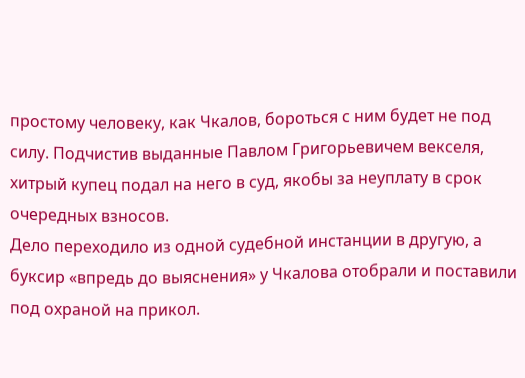простому человеку, как Чкалов, бороться с ним будет не под силу. Подчистив выданные Павлом Григорьевичем векселя, хитрый купец подал на него в суд, якобы за неуплату в срок очередных взносов.
Дело переходило из одной судебной инстанции в другую, а буксир «впредь до выяснения» у Чкалова отобрали и поставили под охраной на прикол.